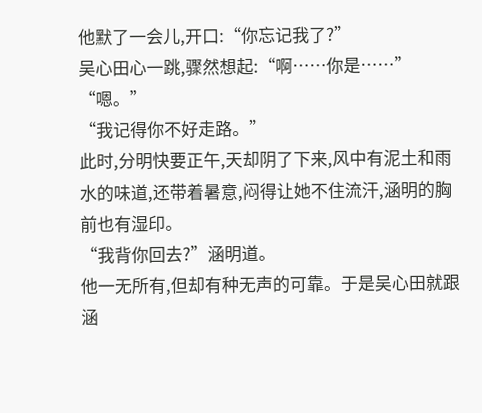他默了一会儿,开口:“你忘记我了?”
吴心田心一跳,骤然想起:“啊……你是……”
“嗯。”
“我记得你不好走路。”
此时,分明快要正午,天却阴了下来,风中有泥土和雨水的味道,还带着暑意,闷得让她不住流汗,涵明的胸前也有湿印。
“我背你回去?”涵明道。
他一无所有,但却有种无声的可靠。于是吴心田就跟涵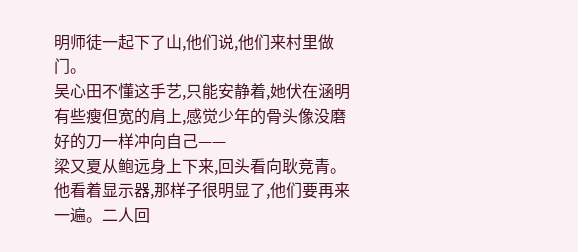明师徒一起下了山,他们说,他们来村里做门。
吴心田不懂这手艺,只能安静着,她伏在涵明有些瘦但宽的肩上,感觉少年的骨头像没磨好的刀一样冲向自己——
梁又夏从鲍远身上下来,回头看向耿竞青。
他看着显示器,那样子很明显了,他们要再来一遍。二人回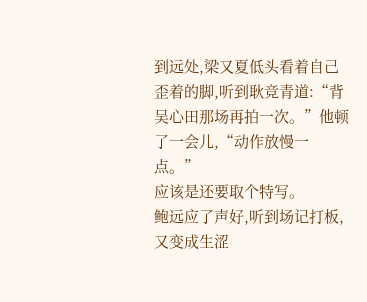到远处,梁又夏低头看着自己歪着的脚,听到耿竞青道:“背吴心田那场再拍一次。”他顿了一会儿,“动作放慢一点。”
应该是还要取个特写。
鲍远应了声好,听到场记打板,又变成生涩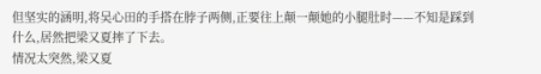但坚实的涵明,将吴心田的手搭在脖子两侧,正要往上颠一颠她的小腿肚时——不知是踩到什么,居然把梁又夏摔了下去。
情况太突然,梁又夏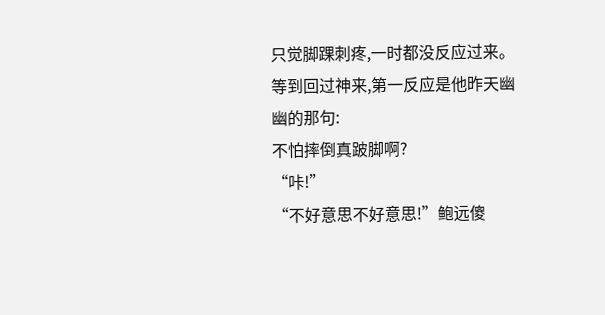只觉脚踝刺疼,一时都没反应过来。等到回过神来,第一反应是他昨天幽幽的那句:
不怕摔倒真跛脚啊?
“咔!”
“不好意思不好意思!”鲍远傻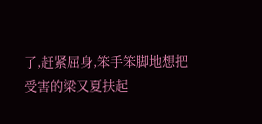了,赶紧屈身,笨手笨脚地想把受害的梁又夏扶起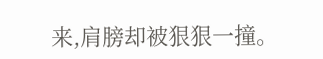来,肩膀却被狠狠一撞。